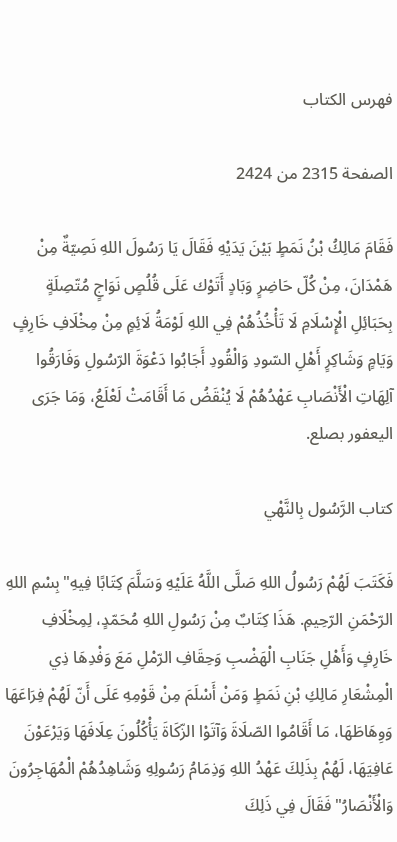فهرس الكتاب

الصفحة 2315 من 2424

فَقَامَ مَالِكُ بْنُ نَمَطٍ بَيْنَ يَدَيْهِ فَقَالَ يَا رَسُولَ اللهِ نَصِيّةٌ مِنْ هَمْدَانَ، مِنْ كُلّ حَاضِرٍ وَبَادٍ أَتَوْك عَلَى قُلُصٍ نَوَاجٍ مُتّصِلَةٍ بِحَبَائِلِ الْإِسْلَامِ لَا تَأْخُذُهُمْ فِي اللهِ لَوْمَةُ لَائِمٍ مِنْ مِخْلَافِ خَارِفٍ وَيَامٍ وَشَاكِرٍ أَهْلِ السّودِ وَالْقُودِ أَجَابُوا دَعْوَةَ الرّسُولِ وَفَارَقُوا آلِهَاتِ الْأَنْصَابِ عَهْدُهُمْ لَا يُنْقَضُ مَا أَقَامَتْ لَعْلَعُ، وَمَا جَرَى اليعفور بصلع.

كتاب الرَّسُول بِالنَّهْي

فَكَتَبَ لَهُمْ رَسُولُ اللهِ صَلَّى اللَّهُ عَلَيْهِ وَسَلَّمَ كِتَابًا فِيهِ"بِسْمِ اللهِ الرّحْمَنِ الرّحِيمِ. هَذَا كِتَابٌ مِنْ رَسُولِ اللهِ مُحَمّدٍ، لِمِخْلَافِ خَارِفٍ وَأَهْلِ جَنَابِ الْهَضْبِ وَحِقَافِ الرّمْلِ مَعَ وَفْدِهَا ذِي الْمِشْعَارِ مَالِكِ بْنِ نَمَطٍ وَمَنْ أَسْلَمَ مِنْ قَوْمِهِ عَلَى أَنّ لَهُمْ فِرَاعَهَا وَوِهَاطَهَا، مَا أَقَامُوا الصّلَاةَ وَآتَوْا الزّكَاةَ يَأْكُلُونَ عِلَافَهَا وَيَرْعَوْنَ عَافِيَهَا، لَهُمْ بِذَلِكَ عَهْدُ اللهِ وَذِمَامُ رَسُولِهِ وَشَاهِدُهُمْ الْمُهَاجِرُونَ وَالْأَنْصَارُ"فَقَالَ فِي ذَلِكَ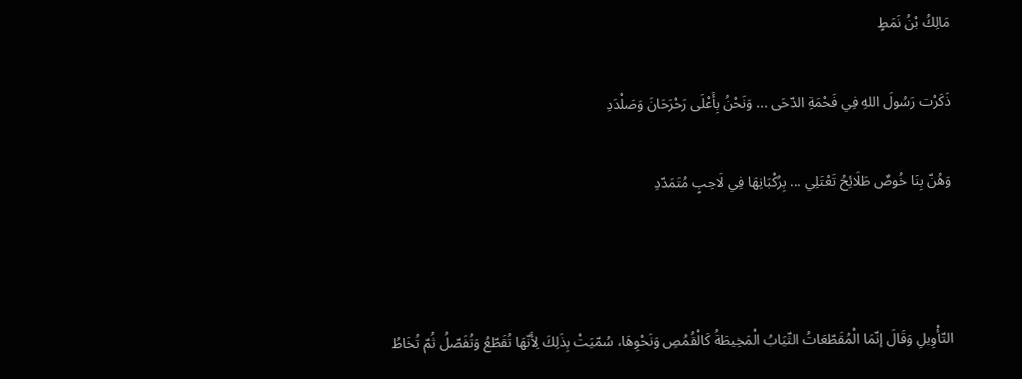مَالِكُ بْنُ نَمَطٍ

ذَكَرْت رَسُولَ اللهِ فِي فَحْمَةِ الدّحَى ... وَنَحْنُ بِأَعْلَى رَحْرَحَانَ وَصَلْدَدِ

وَهُنّ بِنَا خُوصٌ طَلَائِحُ تَعْتَلِي ... بِرُكْبَانِهَا فِي لَاحِبٍ مُتَمَدّدِ



التّأْوِيلِ وَقَالَ إنّمَا الْمُقَطّعَاتُ الثّيَابُ الْمَخِيطَةُ كَالْقُمُصِ وَنَحْوِهَا، سُمّيَتْ بِذَلِكَ لِأَنّهَا تُقَطّعُ وَتُفَصّلُ ثُمّ تُخَاطُ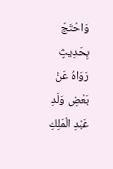وَاحْتَجّ بِحَدِيثٍ رَوَاهُ عَنْ بَعْضِ وَلَدِ عَبْدِ الْمَلِكِ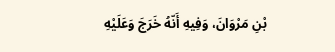بْنِ مَرْوَانَ، وَفِيهِ أَنّهُ خَرَجَ وَعَلَيْهِ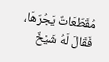مُقَطّعَاتٌ يَجُرّهَا، فَقَالَ لَهُ شَيْخٌ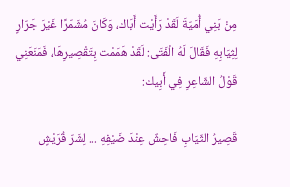مِنْ بَنِي أُمَيّةَ لَقَدْ رَأَيْت أَبَاك، وَكَانَ مُشَمّرًا غَيْرَ جَرّارٍ لِثِيَابِهِ فَقَالَ لَهُ الْفَتَى: لَقَدْ هَمَمْت بِتَقْصِيرِهَا، فَمَنَعَنِي قَوْلُ الشّاعِرِ فِي أَبِيك:

قَصِيرُ الثّيَابِ فَاحِشٌ عِنْدَ ضَيْفِهِ ... لِشَرّ قُرَيْشٍ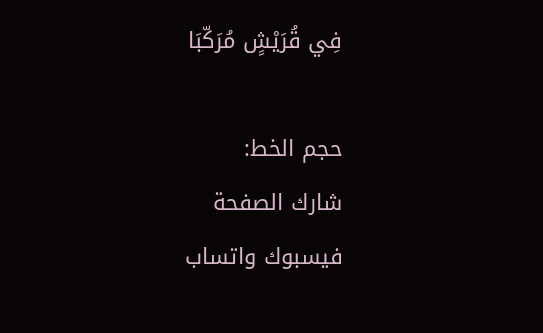فِي قُرَيْشٍ مُرَكّبَا

حجم الخط:
شارك الصفحة
فيسبوك واتساب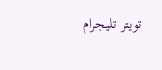تويتر تليجرام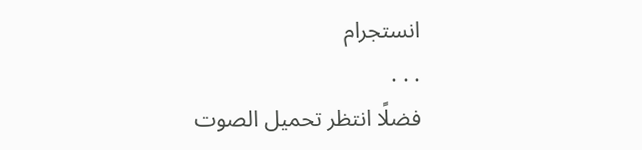انستجرام
. . .
فضلًا انتظر تحميل الصوت